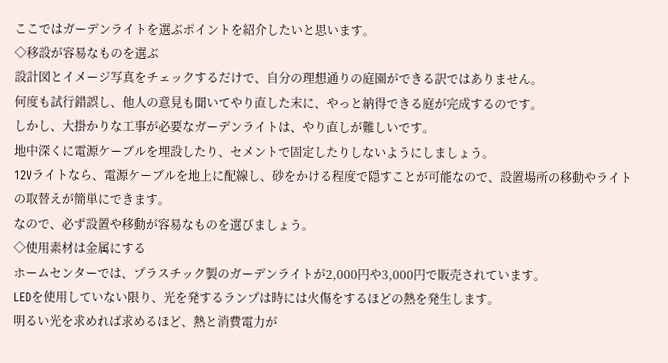ここではガーデンライトを選ぶポイントを紹介したいと思います。
◇移設が容易なものを選ぶ
設計図とイメージ写真をチェックするだけで、自分の理想通りの庭園ができる訳ではありません。
何度も試行錯誤し、他人の意見も聞いてやり直した末に、やっと納得できる庭が完成するのです。
しかし、大掛かりな工事が必要なガーデンライトは、やり直しが難しいです。
地中深くに電源ケーブルを埋設したり、セメントで固定したりしないようにしましょう。
12Vライトなら、電源ケーブルを地上に配線し、砂をかける程度で隠すことが可能なので、設置場所の移動やライトの取替えが簡単にできます。
なので、必ず設置や移動が容易なものを選びましょう。
◇使用素材は金属にする
ホームセンターでは、プラスチック製のガーデンライトが2,000円や3,000円で販売されています。
LEDを使用していない限り、光を発するランプは時には火傷をするほどの熱を発生します。
明るい光を求めれば求めるほど、熱と消費電力が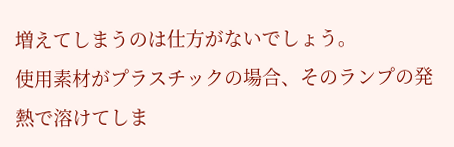増えてしまうのは仕方がないでしょう。
使用素材がプラスチックの場合、そのランプの発熱で溶けてしま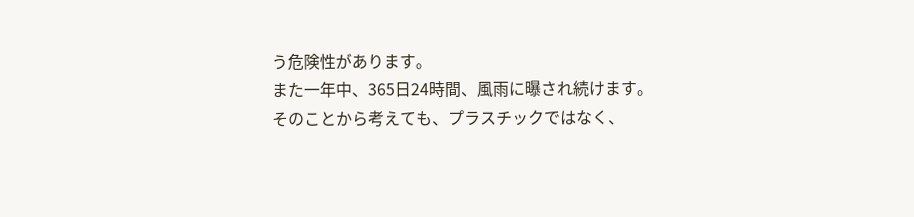う危険性があります。
また一年中、365日24時間、風雨に曝され続けます。
そのことから考えても、プラスチックではなく、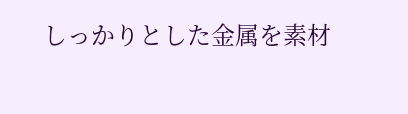しっかりとした金属を素材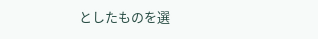としたものを選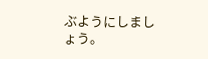ぶようにしましょう。